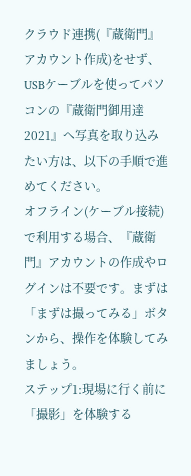クラウド連携(『蔵衛門』アカウント作成)をせず、USBケーブルを使ってパソコンの『蔵衛門御用達2021』へ写真を取り込みたい方は、以下の手順で進めてください。
オフライン(ケーブル接続)で利用する場合、『蔵衛門』アカウントの作成やログインは不要です。まずは「まずは撮ってみる」ボタンから、操作を体験してみましょう。
ステップ1:現場に行く前に「撮影」を体験する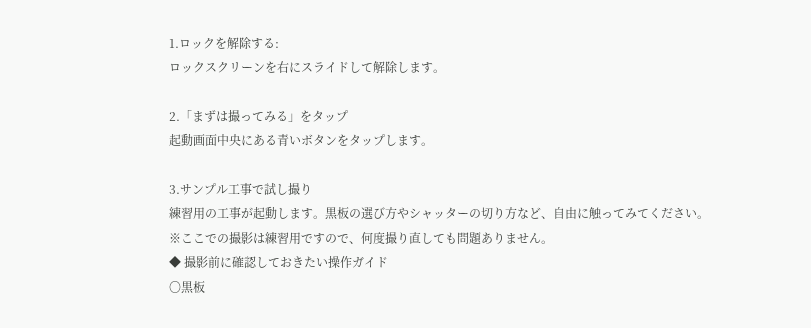1.ロックを解除する:
ロックスクリーンを右にスライドして解除します。

2.「まずは撮ってみる」をタップ
起動画面中央にある青いボタンをタップします。

3.サンプル工事で試し撮り
練習用の工事が起動します。黒板の選び方やシャッターの切り方など、自由に触ってみてください。
※ここでの撮影は練習用ですので、何度撮り直しても問題ありません。
◆ 撮影前に確認しておきたい操作ガイド
〇黒板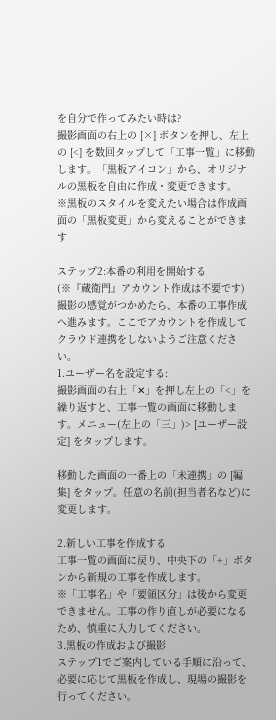を自分で作ってみたい時は?
撮影画面の右上の [×] ボタンを押し、左上の [<] を数回タップして「工事一覧」に移動します。「黒板アイコン」から、オリジナルの黒板を自由に作成・変更できます。
※黒板のスタイルを変えたい場合は作成画面の「黒板変更」から変えることができます

ステップ2:本番の利用を開始する
(※『蔵衛門』アカウント作成は不要です)
撮影の感覚がつかめたら、本番の工事作成へ進みます。ここでアカウントを作成してクラウド連携をしないようご注意ください。
1.ユーザー名を設定する:
撮影画面の右上「✕」を押し左上の「<」を繰り返すと、工事一覧の画面に移動します。メニュー(左上の「三」)> [ユーザー設定] をタップします。

移動した画面の一番上の「未連携」の [編集] をタップ。任意の名前(担当者名など)に変更します。

2.新しい工事を作成する
工事一覧の画面に戻り、中央下の「+」ボタンから新規の工事を作成します。
※「工事名」や「要領区分」は後から変更できません。工事の作り直しが必要になるため、慎重に入力してください。
3.黒板の作成および撮影
ステップ1でご案内している手順に沿って、必要に応じて黒板を作成し、現場の撮影を行ってください。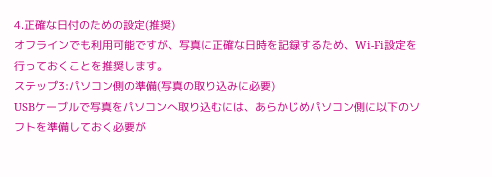4.正確な日付のための設定(推奨)
オフラインでも利用可能ですが、写真に正確な日時を記録するため、Wi-Fi設定を行っておくことを推奨します。
ステップ3:パソコン側の準備(写真の取り込みに必要)
USBケーブルで写真をパソコンへ取り込むには、あらかじめパソコン側に以下のソフトを準備しておく必要が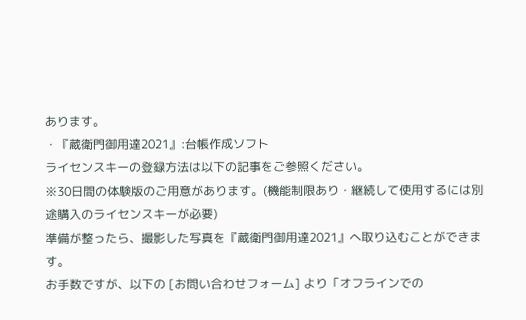あります。
・『蔵衛門御用達2021』:台帳作成ソフト
ライセンスキーの登録方法は以下の記事をご参照ください。
※30日間の体験版のご用意があります。(機能制限あり・継続して使用するには別途購入のライセンスキーが必要)
準備が整ったら、撮影した写真を『蔵衛門御用達2021』へ取り込むことができます。
お手数ですが、以下の [お問い合わせフォーム] より「オフラインでの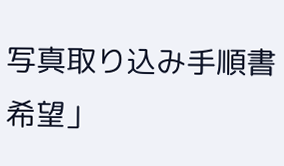写真取り込み手順書希望」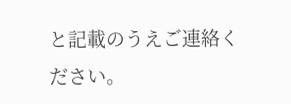と記載のうえご連絡ください。